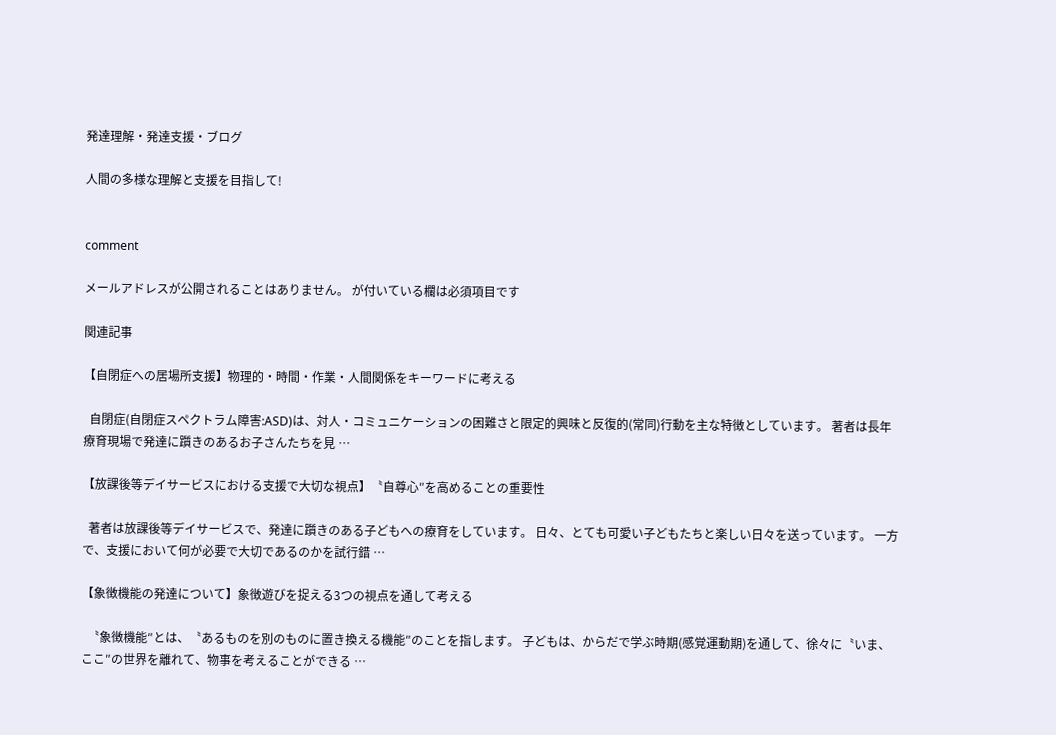発達理解・発達支援・ブログ

人間の多様な理解と支援を目指して!


comment

メールアドレスが公開されることはありません。 が付いている欄は必須項目です

関連記事

【自閉症への居場所支援】物理的・時間・作業・人間関係をキーワードに考える

  自閉症(自閉症スペクトラム障害:ASD)は、対人・コミュニケーションの困難さと限定的興味と反復的(常同)行動を主な特徴としています。 著者は長年療育現場で発達に躓きのあるお子さんたちを見 …

【放課後等デイサービスにおける支援で大切な視点】〝自尊心″を高めることの重要性

  著者は放課後等デイサービスで、発達に躓きのある子どもへの療育をしています。 日々、とても可愛い子どもたちと楽しい日々を送っています。 一方で、支援において何が必要で大切であるのかを試行錯 …

【象徴機能の発達について】象徴遊びを捉える3つの視点を通して考える

  〝象徴機能″とは、〝あるものを別のものに置き換える機能″のことを指します。 子どもは、からだで学ぶ時期(感覚運動期)を通して、徐々に〝いま、ここ″の世界を離れて、物事を考えることができる …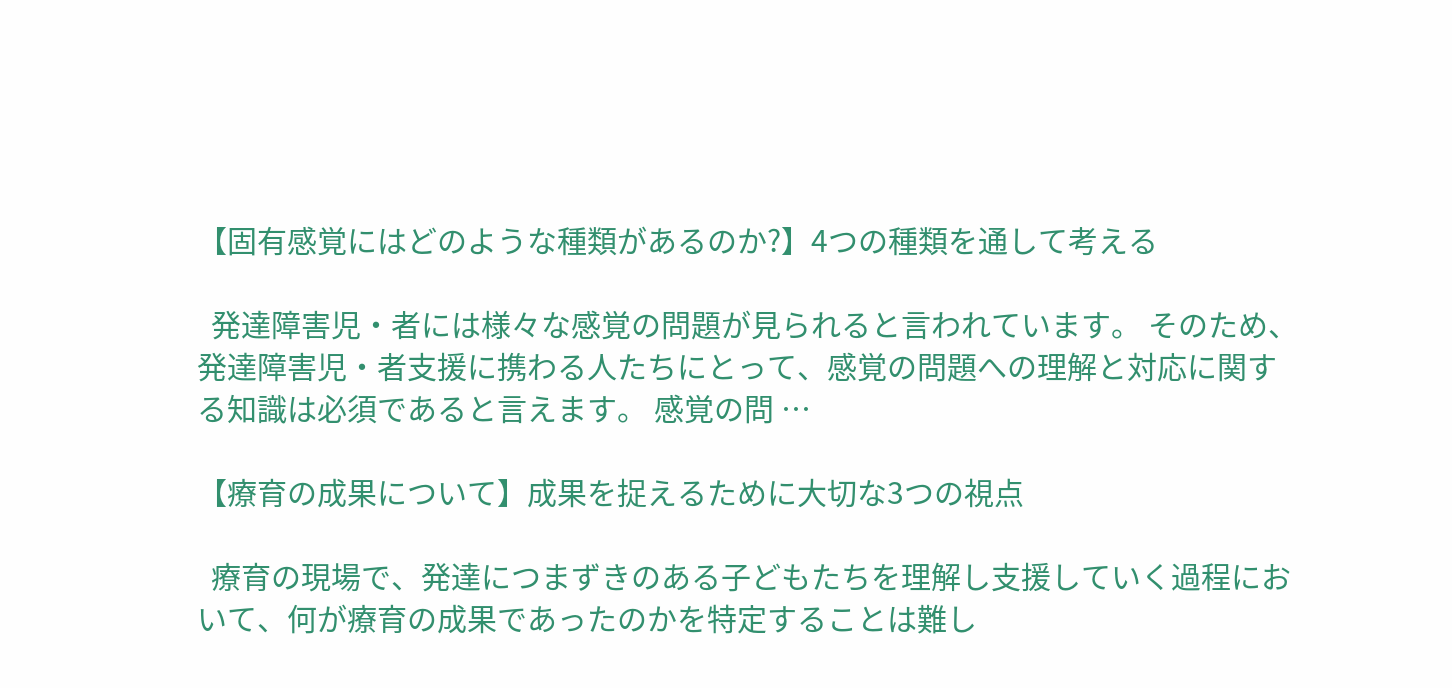【固有感覚にはどのような種類があるのか?】4つの種類を通して考える

  発達障害児・者には様々な感覚の問題が見られると言われています。 そのため、発達障害児・者支援に携わる人たちにとって、感覚の問題への理解と対応に関する知識は必須であると言えます。 感覚の問 …

【療育の成果について】成果を捉えるために大切な3つの視点

  療育の現場で、発達につまずきのある子どもたちを理解し支援していく過程において、何が療育の成果であったのかを特定することは難し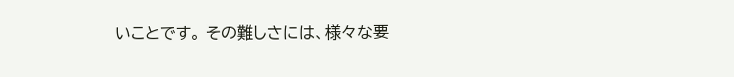いことです。 その難しさには、様々な要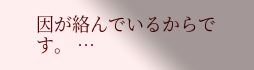因が絡んでいるからです。 …